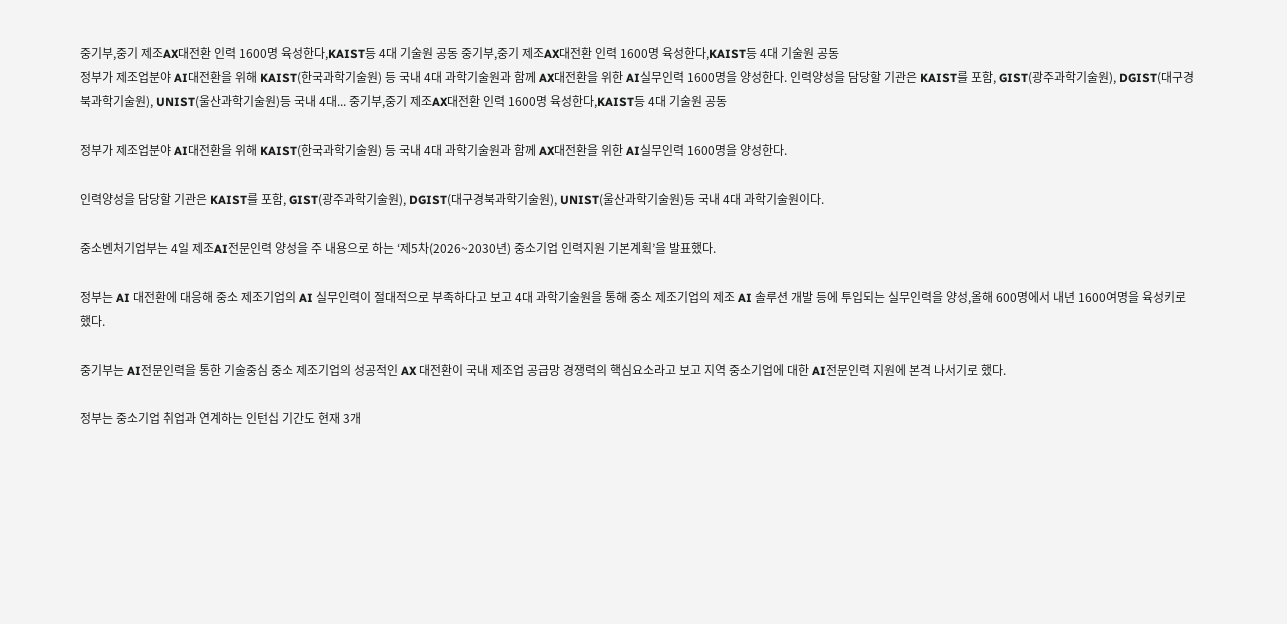중기부,중기 제조AX대전환 인력 1600명 육성한다,KAIST등 4대 기술원 공동 중기부,중기 제조AX대전환 인력 1600명 육성한다,KAIST등 4대 기술원 공동
정부가 제조업분야 AI대전환을 위해 KAIST(한국과학기술원) 등 국내 4대 과학기술원과 함께 AX대전환을 위한 AI실무인력 1600명을 양성한다. 인력양성을 담당할 기관은 KAIST를 포함, GIST(광주과학기술원), DGIST(대구경북과학기술원), UNIST(울산과학기술원)등 국내 4대... 중기부,중기 제조AX대전환 인력 1600명 육성한다,KAIST등 4대 기술원 공동

정부가 제조업분야 AI대전환을 위해 KAIST(한국과학기술원) 등 국내 4대 과학기술원과 함께 AX대전환을 위한 AI실무인력 1600명을 양성한다.

인력양성을 담당할 기관은 KAIST를 포함, GIST(광주과학기술원), DGIST(대구경북과학기술원), UNIST(울산과학기술원)등 국내 4대 과학기술원이다.

중소벤처기업부는 4일 제조AI전문인력 양성을 주 내용으로 하는 ‘제5차(2026~2030년) 중소기업 인력지원 기본계획’을 발표했다.

정부는 AI 대전환에 대응해 중소 제조기업의 AI 실무인력이 절대적으로 부족하다고 보고 4대 과학기술원을 통해 중소 제조기업의 제조 AI 솔루션 개발 등에 투입되는 실무인력을 양성,올해 600명에서 내년 1600여명을 육성키로 했다.

중기부는 AI전문인력을 통한 기술중심 중소 제조기업의 성공적인 AX 대전환이 국내 제조업 공급망 경쟁력의 핵심요소라고 보고 지역 중소기업에 대한 AI전문인력 지원에 본격 나서기로 했다.

정부는 중소기업 취업과 연계하는 인턴십 기간도 현재 3개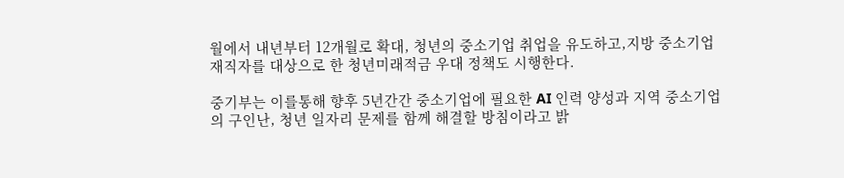월에서 내년부터 12개월로 확대, 청년의 중소기업 취업을 유도하고,지방 중소기업 재직자를 대상으로 한 청년미래적금 우대 정책도 시행한다.

중기부는 이를통해 향후 5년간간 중소기업에 필요한 AI 인력 양성과 지역 중소기업의 구인난, 청년 일자리 문제를 함께 해결할 방침이라고 밝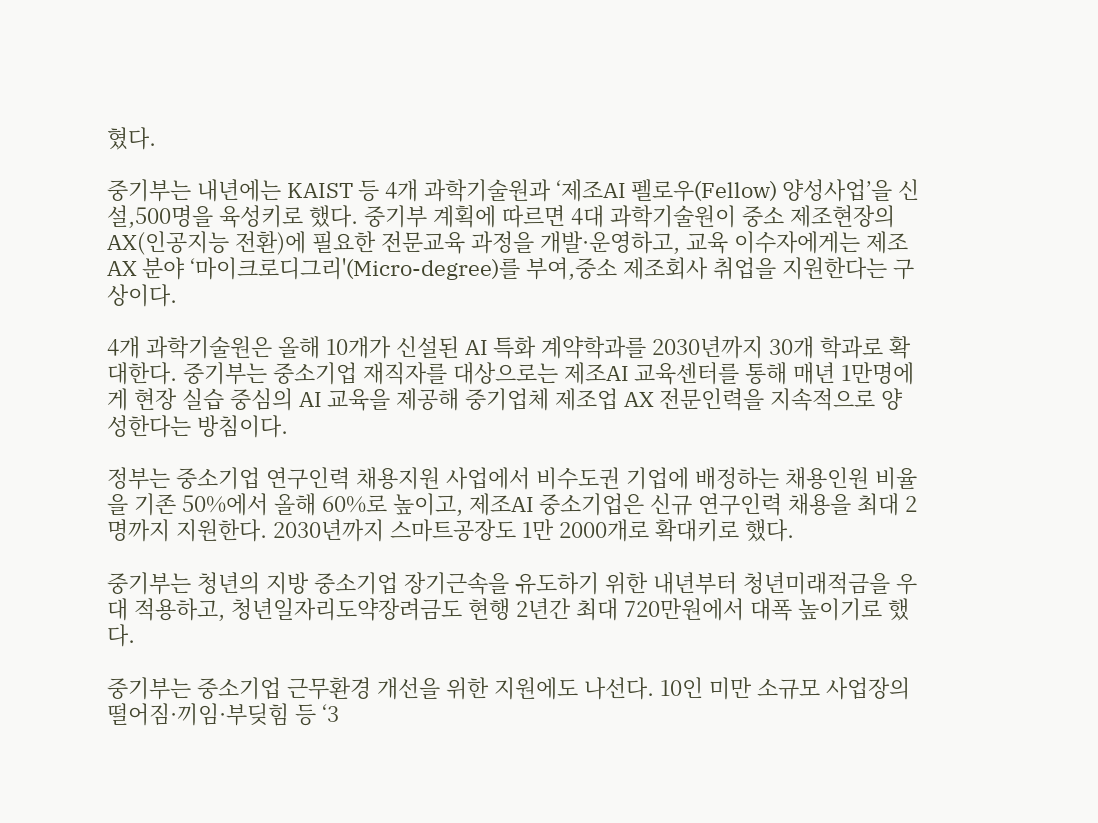혔다.

중기부는 내년에는 KAIST 등 4개 과학기술원과 ‘제조AI 펠로우(Fellow) 양성사업’을 신설,500명을 육성키로 했다. 중기부 계획에 따르면 4대 과학기술원이 중소 제조현장의 AX(인공지능 전환)에 필요한 전문교육 과정을 개발·운영하고, 교육 이수자에게는 제조AX 분야 ‘마이크로디그리'(Micro-degree)를 부여,중소 제조회사 취업을 지원한다는 구상이다.

4개 과학기술원은 올해 10개가 신설된 AI 특화 계약학과를 2030년까지 30개 학과로 확대한다. 중기부는 중소기업 재직자를 대상으로는 제조AI 교육센터를 통해 매년 1만명에게 현장 실습 중심의 AI 교육을 제공해 중기업체 제조업 AX 전문인력을 지속적으로 양성한다는 방침이다.

정부는 중소기업 연구인력 채용지원 사업에서 비수도권 기업에 배정하는 채용인원 비율을 기존 50%에서 올해 60%로 높이고, 제조AI 중소기업은 신규 연구인력 채용을 최대 2명까지 지원한다. 2030년까지 스마트공장도 1만 2000개로 확대키로 했다.

중기부는 청년의 지방 중소기업 장기근속을 유도하기 위한 내년부터 청년미래적금을 우대 적용하고, 청년일자리도약장려금도 현행 2년간 최대 720만원에서 대폭 높이기로 했다.

중기부는 중소기업 근무환경 개선을 위한 지원에도 나선다. 10인 미만 소규모 사업장의 떨어짐·끼임·부딪힘 등 ‘3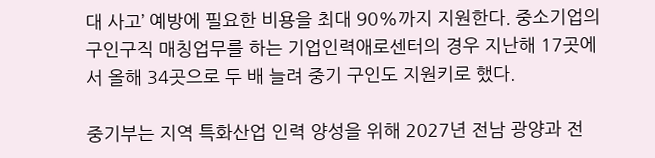대 사고’ 예방에 필요한 비용을 최대 90%까지 지원한다. 중소기업의 구인구직 매칭업무를 하는 기업인력애로센터의 경우 지난해 17곳에서 올해 34곳으로 두 배 늘려 중기 구인도 지원키로 했다.

중기부는 지역 특화산업 인력 양성을 위해 2027년 전남 광양과 전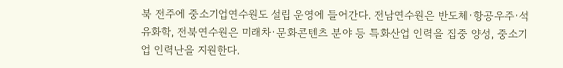북 전주에 중소기업연수원도 설립 운영에 들어간다. 전남연수원은 반도체·항공우주·석유화학, 전북연수원은 미래차·문화콘텐츠 분야 등 특화산업 인력을 집중 양성, 중소기업 인력난을 지원한다.